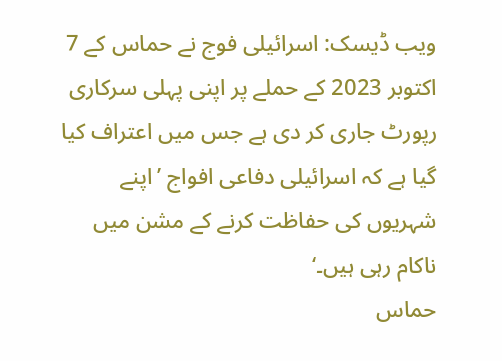ویب ڈیسک: اسرائیلی فوج نے حماس کے 7 اکتوبر 2023 کے حملے پر اپنی پہلی سرکاری رپورٹ جاری کر دی ہے جس میں اعتراف کیا گیا ہے کہ اسرائیلی دفاعی افواج ’اپنے شہریوں کی حفاظت کرنے کے مشن میں ناکام رہی ہیں۔‘
حماس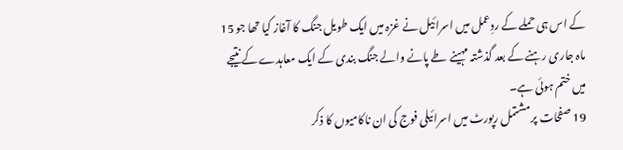کے اس ہی حملے کے ردِعمل میں اسرائیل نے غزہ میں ایک طویل جنگ کا آغاز کیا تھا جو 15 ماہ جاری رہنے کے بعد گذشتہ مہینے طے پانے والے جنگ بندی کے ایک معاہدے کے نتیجے میں ختم ہوئی ہے۔
19 صفحات پر مشتمل رپورٹ میں اسرائیلی فوج کی ان ناکامیوں کا ذکر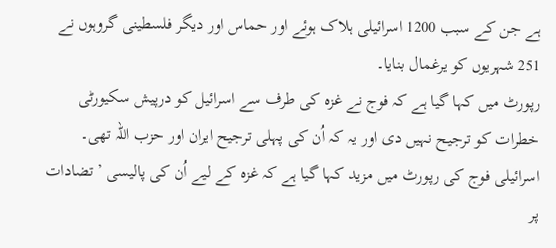ہے جن کے سبب 1200 اسرائیلی ہلاک ہوئے اور حماس اور دیگر فلسطینی گروہوں نے 251 شہریوں کو یرغمال بنایا۔
رپورٹ میں کہا گیا ہے کہ فوج نے غزہ کی طرف سے اسرائیل کو درپیش سکیورٹی خطرات کو ترجیح نہیں دی اور یہ کہ اُن کی پہلی ترجیح ایران اور حزب اللہ تھی۔
اسرائیلی فوج کی رپورٹ میں مزید کہا گیا ہے کہ غزہ کے لیے اُن کی پالیسی ’ تضادات پر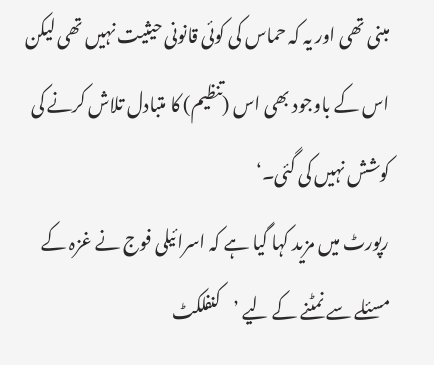مبنی تھی اور یہ کہ حماس کی کوئی قانونی حیثیت نہیں تھی لیکن اس کے باوجود بھی اس (تنظیم) کا متبادل تلاش کرنے کی کوشش نہیں کی گئی۔‘
رپورٹ میں مزید کہا گیا ہے کہ اسرائیلی فوج نے غزہ کے مسئلے سے نمٹنے کے لیے ’کنفلکٹ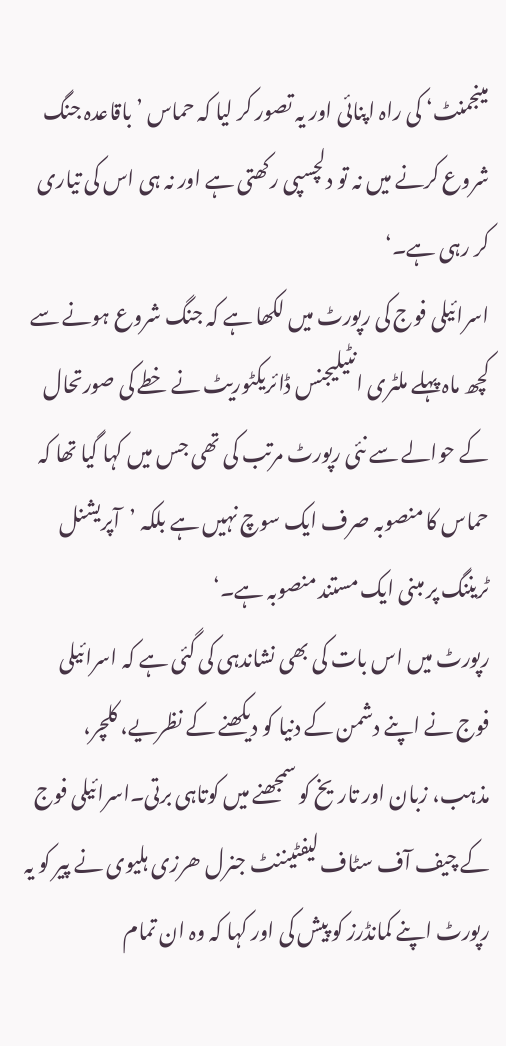مینجمنٹ‘ کی راہ اپنائی اور یہ تصور کر لیا کہ حماس ’باقاعدہ جنگ شروع کرنے میں نہ تو دلچسپی رکھتی ہے اور نہ ہی اس کی تیاری کر رہی ہے۔‘
اسرائیلی فوج کی رپورٹ میں لکھا ہے کہ جنگ شروع ہونے سے کچھ ماہ پہلے ملٹری انٹیلیجنس ڈائریکٹوریٹ نے خطے کی صورتحال کے حوالے سے نئی رپورٹ مرتب کی تھی جس میں کہا گیا تھا کہ حماس کا منصوبہ صرف ایک سوچ نہیں ہے بلکہ ’آپریشنل ٹریننگ پر مبنی ایک مستند منصوبہ ہے۔‘
رپورٹ میں اس بات کی بھی نشاندہی کی گئی ہے کہ اسرائیلی فوج نے اپنے دشمن کے دنیا کو دیکھنے کے نظریے، کلچر، مذہب، زبان اور تاریخ کو سمجھنے میں کوتاہی برتی۔اسرائیلی فوج کے چیف آف سٹاف لیفٹیننٹ جنرل ھرزی ہلیوی نے پیر کو یہ رپورٹ اپنے کمانڈرز کو پیش کی اور کہا کہ وہ ان تمام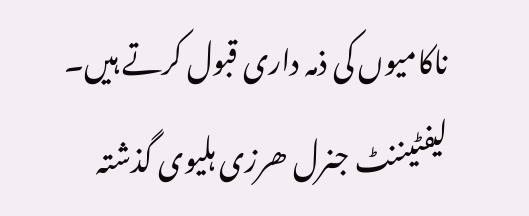ناکامیوں کی ذمہ داری قبول کرتے ہیں۔
لیفٹیننٹ جنرل ھرزی ہلیوی گذشتہ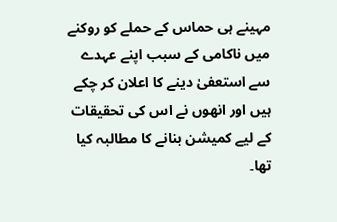مہینے ہی حماس کے حملے کو روکنے میں ناکامی کے سبب اپنے عہدے سے استعفیٰ دینے کا اعلان کر چکے ہیں اور انھوں نے اس کی تحقیقات کے لیے کمیشن بنانے کا مطالبہ کیا تھا۔